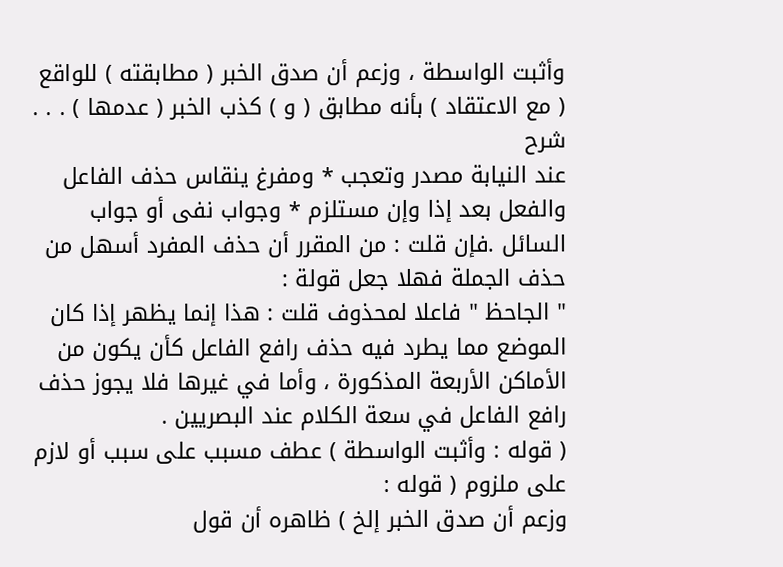وأثبت الواسطة ، وزعم أن صدق الخبر ( مطابقته ) للواقع ( مع الاعتقاد ) بأنه مطابق ( و ) كذب الخبر ( عدمها ) . . .
شرح
عند النيابة مصدر وتعجب * ومفرغ ينقاس حذف الفاعل
والفعل بعد إذا وإن مستلزم * وجواب نفى أو جواب السائل .فإن قلت : من المقرر أن حذف المفرد أسهل من حذف الجملة فهلا جعل قولة :
" الجاحظ " فاعلا لمحذوف قلت : هذا إنما يظهر إذا كان الموضع مما يطرد فيه حذف رافع الفاعل كأن يكون من الأماكن الأربعة المذكورة ، وأما في غيرها فلا يجوز حذف رافع الفاعل في سعة الكلام عند البصريين .
( قوله : وأثبت الواسطة ) عطف مسبب على سبب أو لازم على ملزوم ( قوله :
وزعم أن صدق الخبر إلخ ) ظاهره أن قول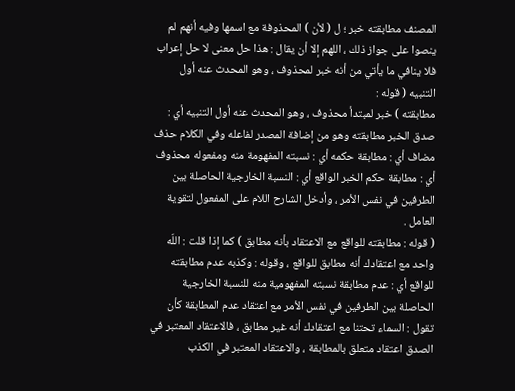المصنف مطابقته خبر ؛ ل ( لأن ) المحذوفة مع اسمها وفيه أنهم لم ينصوا على جواز ذلك ، اللهم إلا أن يقال : هذا حل معنى لا حل إعراب فلا ينافي ما يأتي من أنه خبر لمحذوف ، وهو المحدث عنه أول التنبيه ( قوله :
مطابقته ) خبر لمبتدأ محذوف ، وهو المحدث عنه أول التنبيه أي : صدق الخبر مطابقته وهو من إضافة المصدر لفاعله وفي الكلام حذف مضاف أي : مطابقة حكمه أي : نسبته المفهومة منه ومفعوله محذوف أي : مطابقة حكم الخبر الواقع أي : النسبة الخارجية الحاصلة بين الطرفين في نفس الأمر ، وأدخل الشارح اللام على المفعول لتقوية العامل .
( قوله : مطابقته للواقع مع الاعتقاد بأنه مطابق ) كما إذا قلت : اللّه واحد مع اعتقادك أنه مطابق للواقع ، وقوله : وكذبه عدم مطابقته للواقع أي : عدم مطابقة نسبته المفهومية منه للنسبة الخارجية الحاصلة بين الطرفين في نفس الأمر مع اعتقاد عدم المطابقة كأن تقول : السماء تحتنا مع اعتقادك أنه غير مطابق ، فالاعتقاد المعتبر في الصدق اعتقاد متعلق بالمطابقة ، والاعتقاد المعتبر في الكذب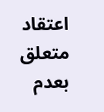اعتقاد متعلق بعدم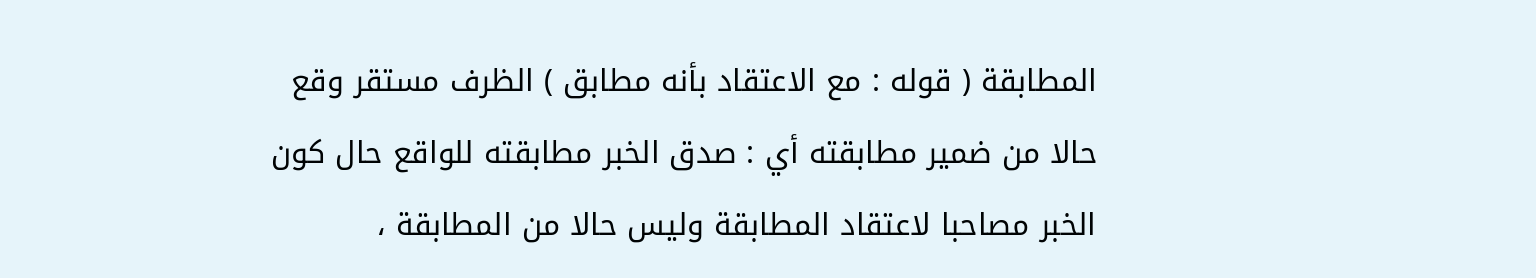المطابقة ( قوله : مع الاعتقاد بأنه مطابق ) الظرف مستقر وقع حالا من ضمير مطابقته أي : صدق الخبر مطابقته للواقع حال كون الخبر مصاحبا لاعتقاد المطابقة وليس حالا من المطابقة ،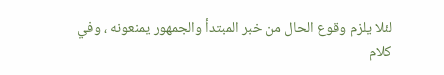لئلا يلزم وقوع الحال من خبر المبتدأ والجمهور يمنعونه ، وفي كلام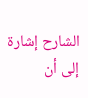الشارح إشارة إلى أن